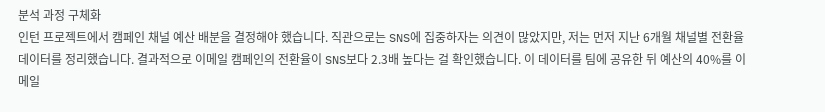분석 과정 구체화
인턴 프로젝트에서 캠페인 채널 예산 배분을 결정해야 했습니다. 직관으로는 SNS에 집중하자는 의견이 많았지만, 저는 먼저 지난 6개월 채널별 전환율 데이터를 정리했습니다. 결과적으로 이메일 캠페인의 전환율이 SNS보다 2.3배 높다는 걸 확인했습니다. 이 데이터를 팀에 공유한 뒤 예산의 40%를 이메일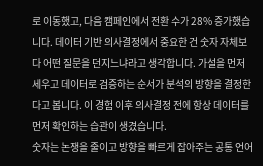로 이동했고, 다음 캠페인에서 전환 수가 28% 증가했습니다. 데이터 기반 의사결정에서 중요한 건 숫자 자체보다 어떤 질문을 던지느냐라고 생각합니다. 가설을 먼저 세우고 데이터로 검증하는 순서가 분석의 방향을 결정한다고 봅니다. 이 경험 이후 의사결정 전에 항상 데이터를 먼저 확인하는 습관이 생겼습니다.
숫자는 논쟁을 줄이고 방향을 빠르게 잡아주는 공통 언어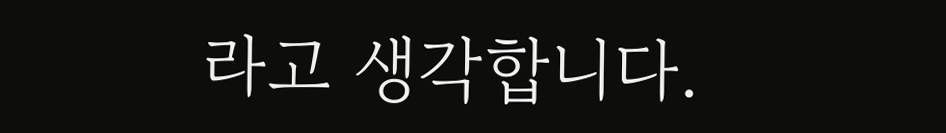라고 생각합니다.